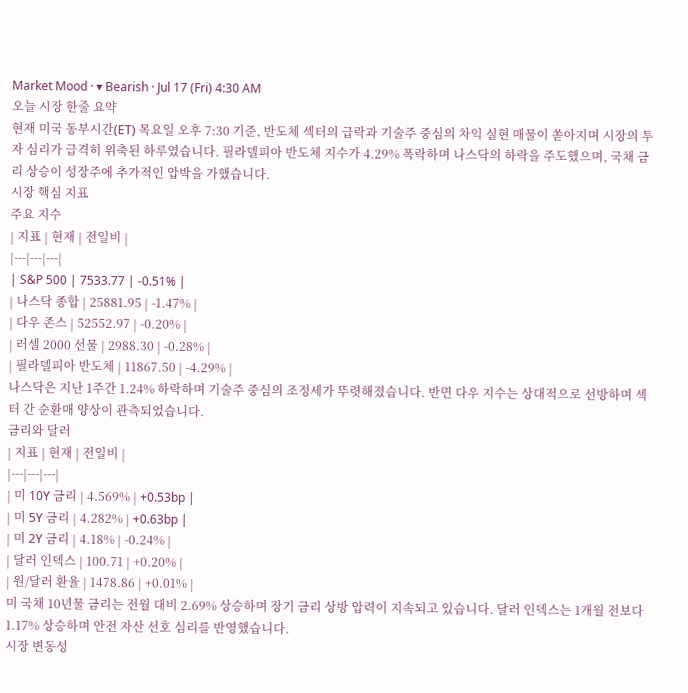Market Mood · ▾ Bearish · Jul 17 (Fri) 4:30 AM
오늘 시장 한줄 요약
현재 미국 동부시간(ET) 목요일 오후 7:30 기준, 반도체 섹터의 급락과 기술주 중심의 차익 실현 매물이 쏟아지며 시장의 투자 심리가 급격히 위축된 하루였습니다. 필라델피아 반도체 지수가 4.29% 폭락하며 나스닥의 하락을 주도했으며, 국채 금리 상승이 성장주에 추가적인 압박을 가했습니다.
시장 핵심 지표
주요 지수
| 지표 | 현재 | 전일비 |
|---|---|---|
| S&P 500 | 7533.77 | -0.51% |
| 나스닥 종합 | 25881.95 | -1.47% |
| 다우 존스 | 52552.97 | -0.20% |
| 러셀 2000 선물 | 2988.30 | -0.28% |
| 필라델피아 반도체 | 11867.50 | -4.29% |
나스닥은 지난 1주간 1.24% 하락하며 기술주 중심의 조정세가 뚜렷해졌습니다. 반면 다우 지수는 상대적으로 선방하며 섹터 간 순환매 양상이 관측되었습니다.
금리와 달러
| 지표 | 현재 | 전일비 |
|---|---|---|
| 미 10Y 금리 | 4.569% | +0.53bp |
| 미 5Y 금리 | 4.282% | +0.63bp |
| 미 2Y 금리 | 4.18% | -0.24% |
| 달러 인덱스 | 100.71 | +0.20% |
| 원/달러 환율 | 1478.86 | +0.01% |
미 국채 10년물 금리는 전월 대비 2.69% 상승하며 장기 금리 상방 압력이 지속되고 있습니다. 달러 인덱스는 1개월 전보다 1.17% 상승하며 안전 자산 선호 심리를 반영했습니다.
시장 변동성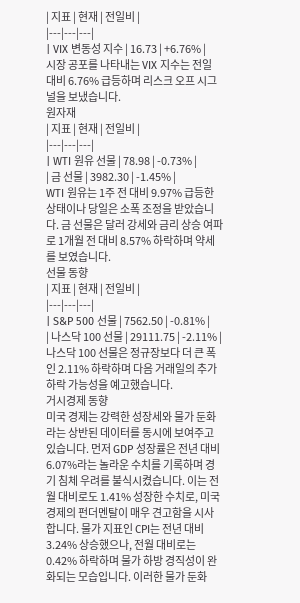| 지표 | 현재 | 전일비 |
|---|---|---|
| VIX 변동성 지수 | 16.73 | +6.76% |
시장 공포를 나타내는 VIX 지수는 전일 대비 6.76% 급등하며 리스크 오프 시그널을 보냈습니다.
원자재
| 지표 | 현재 | 전일비 |
|---|---|---|
| WTI 원유 선물 | 78.98 | -0.73% |
| 금 선물 | 3982.30 | -1.45% |
WTI 원유는 1주 전 대비 9.97% 급등한 상태이나 당일은 소폭 조정을 받았습니다. 금 선물은 달러 강세와 금리 상승 여파로 1개월 전 대비 8.57% 하락하며 약세를 보였습니다.
선물 동향
| 지표 | 현재 | 전일비 |
|---|---|---|
| S&P 500 선물 | 7562.50 | -0.81% |
| 나스닥 100 선물 | 29111.75 | -2.11% |
나스닥 100 선물은 정규장보다 더 큰 폭인 2.11% 하락하며 다음 거래일의 추가 하락 가능성을 예고했습니다.
거시경제 동향
미국 경제는 강력한 성장세와 물가 둔화라는 상반된 데이터를 동시에 보여주고 있습니다. 먼저 GDP 성장률은 전년 대비 6.07%라는 놀라운 수치를 기록하며 경기 침체 우려를 불식시켰습니다. 이는 전월 대비로도 1.41% 성장한 수치로, 미국 경제의 펀더멘탈이 매우 견고함을 시사합니다. 물가 지표인 CPI는 전년 대비 3.24% 상승했으나, 전월 대비로는 0.42% 하락하며 물가 하방 경직성이 완화되는 모습입니다. 이러한 물가 둔화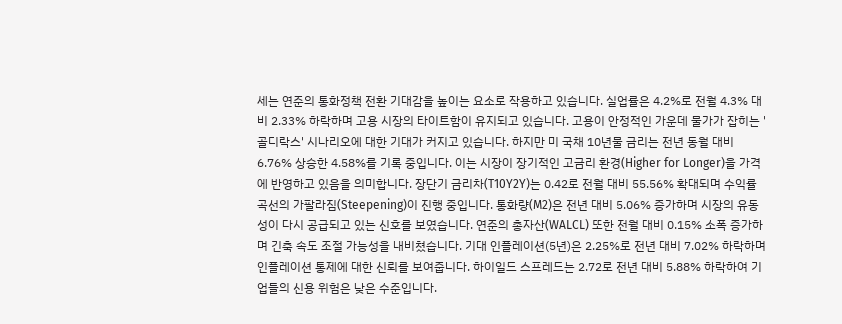세는 연준의 통화정책 전환 기대감을 높이는 요소로 작용하고 있습니다. 실업률은 4.2%로 전월 4.3% 대비 2.33% 하락하며 고용 시장의 타이트함이 유지되고 있습니다. 고용이 안정적인 가운데 물가가 잡히는 '골디락스' 시나리오에 대한 기대가 커지고 있습니다. 하지만 미 국채 10년물 금리는 전년 동월 대비 6.76% 상승한 4.58%를 기록 중입니다. 이는 시장이 장기적인 고금리 환경(Higher for Longer)을 가격에 반영하고 있음을 의미합니다. 장단기 금리차(T10Y2Y)는 0.42로 전월 대비 55.56% 확대되며 수익률 곡선의 가팔라짐(Steepening)이 진행 중입니다. 통화량(M2)은 전년 대비 5.06% 증가하며 시장의 유동성이 다시 공급되고 있는 신호를 보였습니다. 연준의 총자산(WALCL) 또한 전월 대비 0.15% 소폭 증가하며 긴축 속도 조절 가능성을 내비쳤습니다. 기대 인플레이션(5년)은 2.25%로 전년 대비 7.02% 하락하며 인플레이션 통제에 대한 신뢰를 보여줍니다. 하이일드 스프레드는 2.72로 전년 대비 5.88% 하락하여 기업들의 신용 위험은 낮은 수준입니다.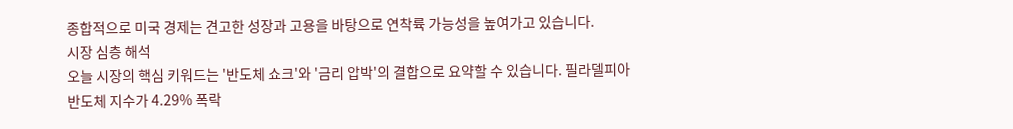종합적으로 미국 경제는 견고한 성장과 고용을 바탕으로 연착륙 가능성을 높여가고 있습니다.
시장 심층 해석
오늘 시장의 핵심 키워드는 '반도체 쇼크'와 '금리 압박'의 결합으로 요약할 수 있습니다. 필라델피아 반도체 지수가 4.29% 폭락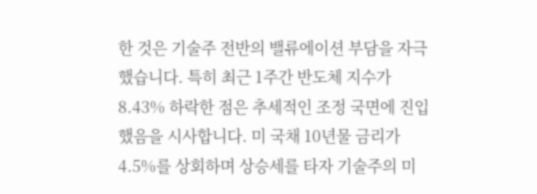한 것은 기술주 전반의 밸류에이션 부담을 자극했습니다. 특히 최근 1주간 반도체 지수가 8.43% 하락한 점은 추세적인 조정 국면에 진입했음을 시사합니다. 미 국채 10년물 금리가 4.5%를 상회하며 상승세를 타자 기술주의 미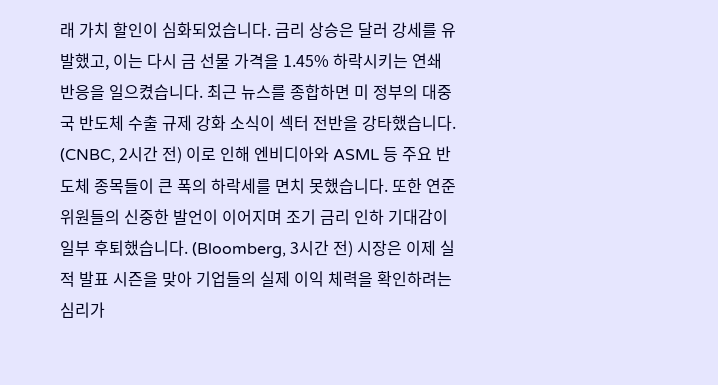래 가치 할인이 심화되었습니다. 금리 상승은 달러 강세를 유발했고, 이는 다시 금 선물 가격을 1.45% 하락시키는 연쇄 반응을 일으켰습니다. 최근 뉴스를 종합하면 미 정부의 대중국 반도체 수출 규제 강화 소식이 섹터 전반을 강타했습니다. (CNBC, 2시간 전) 이로 인해 엔비디아와 ASML 등 주요 반도체 종목들이 큰 폭의 하락세를 면치 못했습니다. 또한 연준 위원들의 신중한 발언이 이어지며 조기 금리 인하 기대감이 일부 후퇴했습니다. (Bloomberg, 3시간 전) 시장은 이제 실적 발표 시즌을 맞아 기업들의 실제 이익 체력을 확인하려는 심리가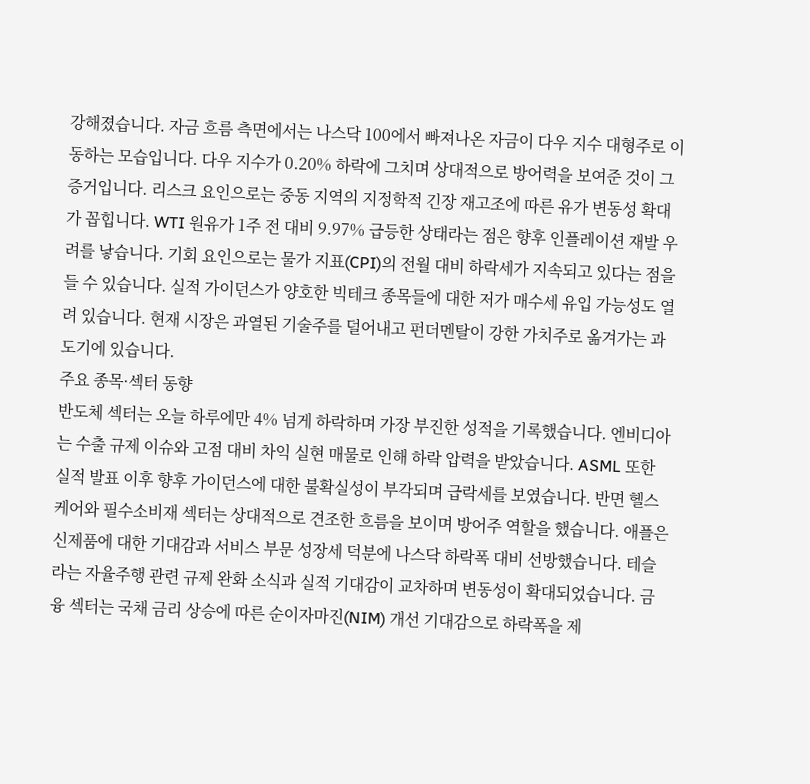강해졌습니다. 자금 흐름 측면에서는 나스닥 100에서 빠져나온 자금이 다우 지수 대형주로 이동하는 모습입니다. 다우 지수가 0.20% 하락에 그치며 상대적으로 방어력을 보여준 것이 그 증거입니다. 리스크 요인으로는 중동 지역의 지정학적 긴장 재고조에 따른 유가 변동성 확대가 꼽힙니다. WTI 원유가 1주 전 대비 9.97% 급등한 상태라는 점은 향후 인플레이션 재발 우려를 낳습니다. 기회 요인으로는 물가 지표(CPI)의 전월 대비 하락세가 지속되고 있다는 점을 들 수 있습니다. 실적 가이던스가 양호한 빅테크 종목들에 대한 저가 매수세 유입 가능성도 열려 있습니다. 현재 시장은 과열된 기술주를 덜어내고 펀더멘탈이 강한 가치주로 옮겨가는 과도기에 있습니다.
주요 종목·섹터 동향
반도체 섹터는 오늘 하루에만 4% 넘게 하락하며 가장 부진한 성적을 기록했습니다. 엔비디아는 수출 규제 이슈와 고점 대비 차익 실현 매물로 인해 하락 압력을 받았습니다. ASML 또한 실적 발표 이후 향후 가이던스에 대한 불확실성이 부각되며 급락세를 보였습니다. 반면 헬스케어와 필수소비재 섹터는 상대적으로 견조한 흐름을 보이며 방어주 역할을 했습니다. 애플은 신제품에 대한 기대감과 서비스 부문 성장세 덕분에 나스닥 하락폭 대비 선방했습니다. 테슬라는 자율주행 관련 규제 완화 소식과 실적 기대감이 교차하며 변동성이 확대되었습니다. 금융 섹터는 국채 금리 상승에 따른 순이자마진(NIM) 개선 기대감으로 하락폭을 제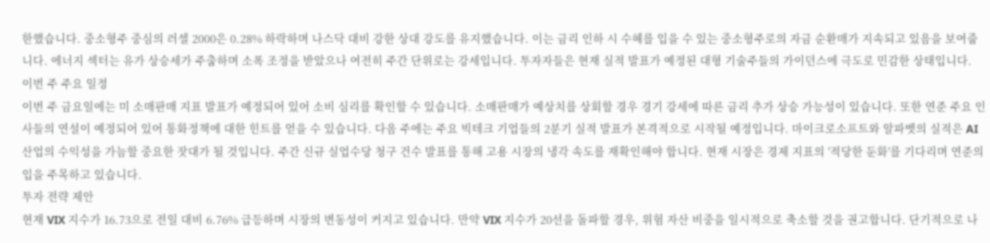한했습니다. 중소형주 중심의 러셀 2000은 0.28% 하락하며 나스닥 대비 강한 상대 강도를 유지했습니다. 이는 금리 인하 시 수혜를 입을 수 있는 중소형주로의 자금 순환매가 지속되고 있음을 보여줍니다. 에너지 섹터는 유가 상승세가 주춤하며 소폭 조정을 받았으나 여전히 주간 단위로는 강세입니다. 투자자들은 현재 실적 발표가 예정된 대형 기술주들의 가이던스에 극도로 민감한 상태입니다.
이번 주 주요 일정
이번 주 금요일에는 미 소매판매 지표 발표가 예정되어 있어 소비 심리를 확인할 수 있습니다. 소매판매가 예상치를 상회할 경우 경기 강세에 따른 금리 추가 상승 가능성이 있습니다. 또한 연준 주요 인사들의 연설이 예정되어 있어 통화정책에 대한 힌트를 얻을 수 있습니다. 다음 주에는 주요 빅테크 기업들의 2분기 실적 발표가 본격적으로 시작될 예정입니다. 마이크로소프트와 알파벳의 실적은 AI 산업의 수익성을 가늠할 중요한 잣대가 될 것입니다. 주간 신규 실업수당 청구 건수 발표를 통해 고용 시장의 냉각 속도를 재확인해야 합니다. 현재 시장은 경제 지표의 '적당한 둔화'를 기다리며 연준의 입을 주목하고 있습니다.
투자 전략 제안
현재 VIX 지수가 16.73으로 전일 대비 6.76% 급등하며 시장의 변동성이 커지고 있습니다. 만약 VIX 지수가 20선을 돌파할 경우, 위험 자산 비중을 일시적으로 축소할 것을 권고합니다. 단기적으로 나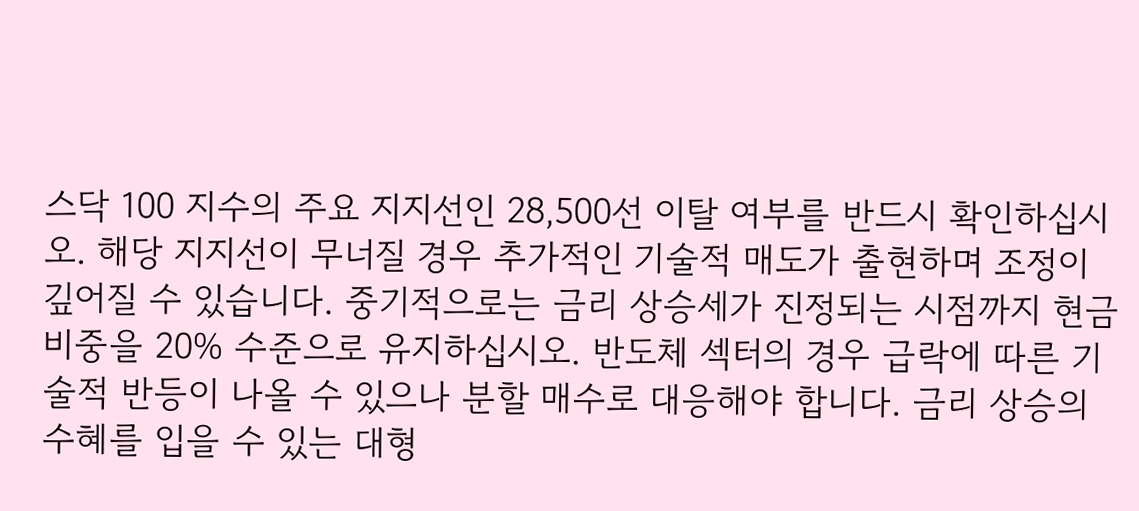스닥 100 지수의 주요 지지선인 28,500선 이탈 여부를 반드시 확인하십시오. 해당 지지선이 무너질 경우 추가적인 기술적 매도가 출현하며 조정이 깊어질 수 있습니다. 중기적으로는 금리 상승세가 진정되는 시점까지 현금 비중을 20% 수준으로 유지하십시오. 반도체 섹터의 경우 급락에 따른 기술적 반등이 나올 수 있으나 분할 매수로 대응해야 합니다. 금리 상승의 수혜를 입을 수 있는 대형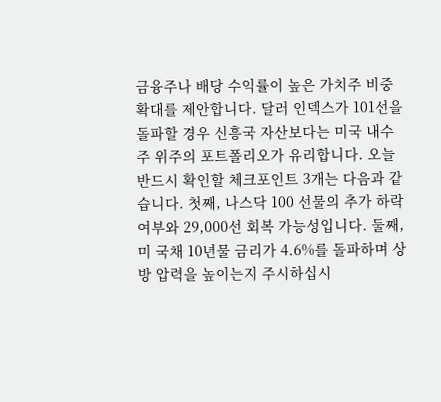금융주나 배당 수익률이 높은 가치주 비중 확대를 제안합니다. 달러 인덱스가 101선을 돌파할 경우 신흥국 자산보다는 미국 내수주 위주의 포트폴리오가 유리합니다. 오늘 반드시 확인할 체크포인트 3개는 다음과 같습니다. 첫째, 나스닥 100 선물의 추가 하락 여부와 29,000선 회복 가능성입니다. 둘째, 미 국채 10년물 금리가 4.6%를 돌파하며 상방 압력을 높이는지 주시하십시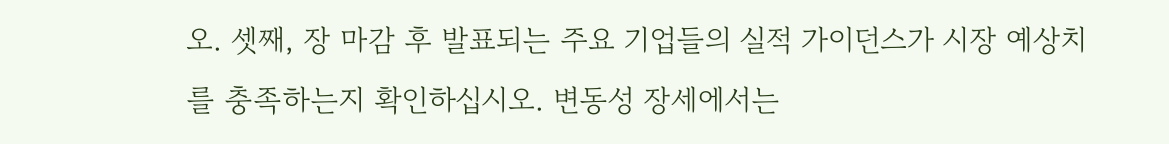오. 셋째, 장 마감 후 발표되는 주요 기업들의 실적 가이던스가 시장 예상치를 충족하는지 확인하십시오. 변동성 장세에서는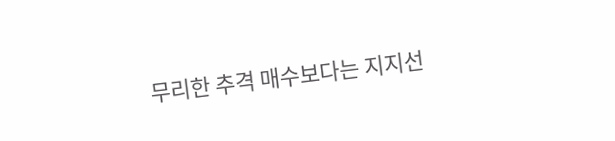무리한 추격 매수보다는 지지선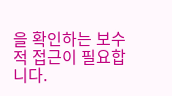을 확인하는 보수적 접근이 필요합니다.